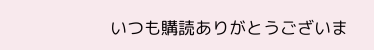いつも購読ありがとうございま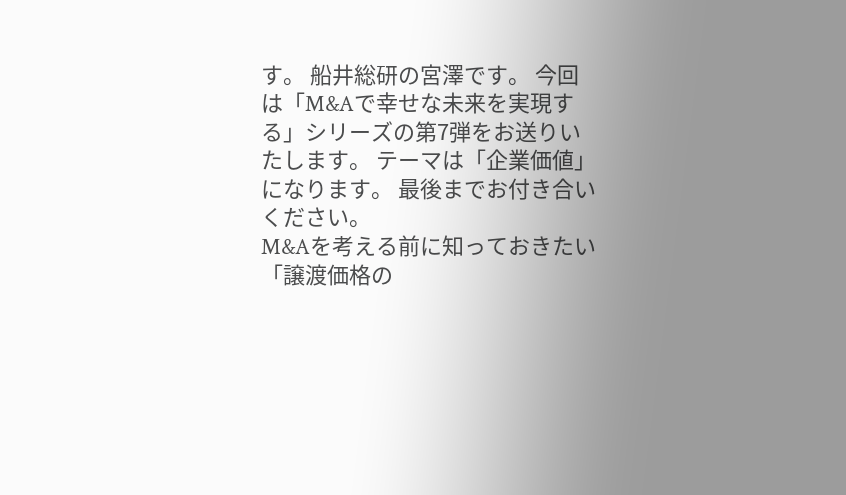す。 船井総研の宮澤です。 今回は「M&Aで幸せな未来を実現する」シリーズの第7弾をお送りいたします。 テーマは「企業価値」になります。 最後までお付き合いください。
M&Aを考える前に知っておきたい「譲渡価格の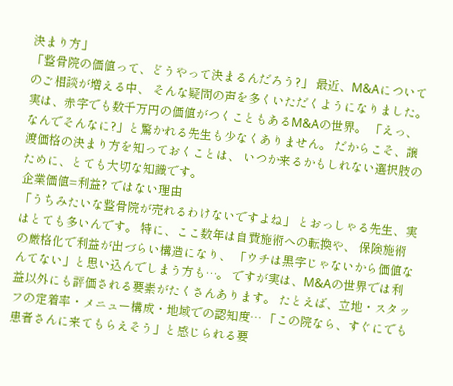決まり方」
「整骨院の価値って、どうやって決まるんだろう?」 最近、M&Aについてのご相談が増える中、 そんな疑問の声を多くいただくようになりました。 実は、赤字でも数千万円の価値がつくこともあるM&Aの世界。 「えっ、なんでそんなに?」と驚かれる先生も少なくありません。 だからこそ、譲渡価格の決まり方を知っておくことは、 いつか来るかもしれない選択肢のために、とても大切な知識です。
企業価値=利益? ではない理由
「うちみたいな整骨院が売れるわけないですよね」 とおっしゃる先生、実はとても多いんです。 特に、ここ数年は自費施術への転換や、 保険施術の厳格化で利益が出づらい構造になり、 「ウチは黒字じゃないから価値なんてない」と思い込んでしまう方も…。 ですが実は、M&Aの世界では利益以外にも評価される要素がたくさんあります。 たとえば、立地・スタッフの定着率・メニュー構成・地域での認知度… 「この院なら、すぐにでも患者さんに来てもらえそう」と感じられる要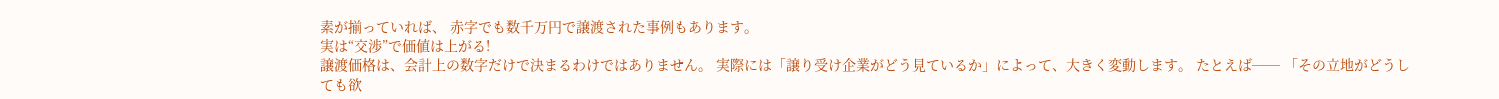素が揃っていれば、 赤字でも数千万円で譲渡された事例もあります。
実は“交渉”で価値は上がる!
譲渡価格は、会計上の数字だけで決まるわけではありません。 実際には「譲り受け企業がどう見ているか」によって、大きく変動します。 たとえば── 「その立地がどうしても欲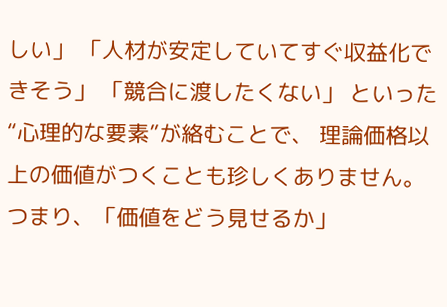しい」 「人材が安定していてすぐ収益化できそう」 「競合に渡したくない」 といった“心理的な要素”が絡むことで、 理論価格以上の価値がつくことも珍しくありません。 つまり、「価値をどう見せるか」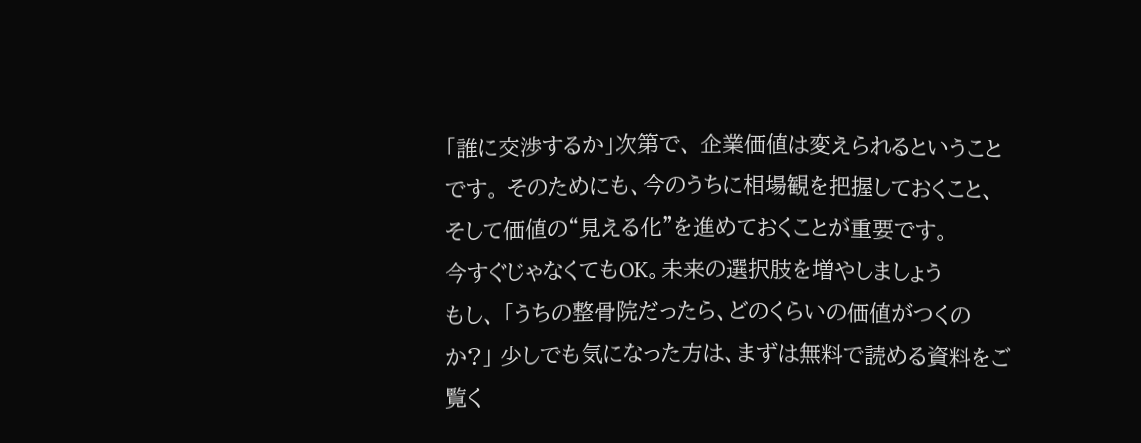「誰に交渉するか」次第で、 企業価値は変えられるということです。 そのためにも、今のうちに相場観を把握しておくこと、 そして価値の“見える化”を進めておくことが重要です。
今すぐじゃなくてもOK。未来の選択肢を増やしましょう
もし、 「うちの整骨院だったら、どのくらいの価値がつくのか?」 少しでも気になった方は、まずは無料で読める資料をご覧く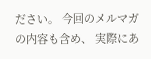ださい。 今回のメルマガの内容も含め、 実際にあ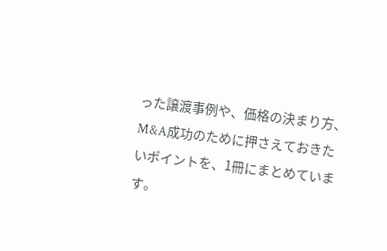った譲渡事例や、価格の決まり方、 M&A成功のために押さえておきたいポイントを、1冊にまとめています。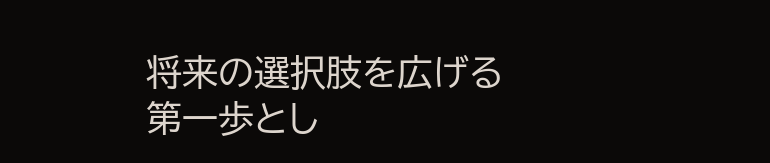将来の選択肢を広げる第一歩とし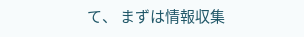て、 まずは情報収集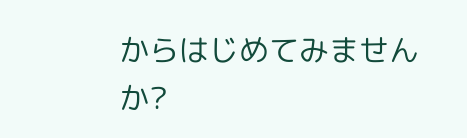からはじめてみませんか?